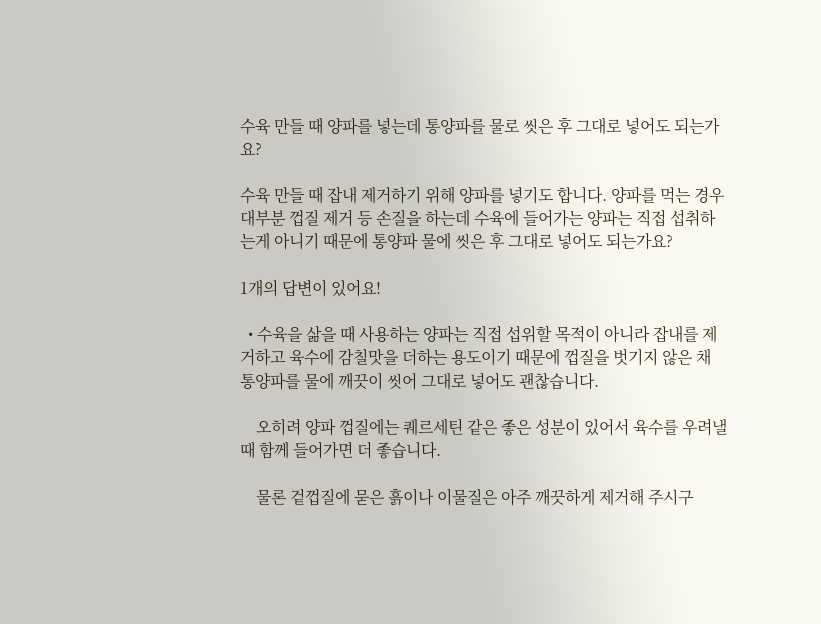수육 만들 때 양파를 넣는데 통양파를 물로 씻은 후 그대로 넣어도 되는가요?

수육 만들 때 잡내 제거하기 위해 양파를 넣기도 합니다. 양파를 먹는 경우 대부분 껍질 제거 등 손질을 하는데 수육에 들어가는 양파는 직접 섭취하는게 아니기 때문에 통양파 물에 씻은 후 그대로 넣어도 되는가요?

1개의 답변이 있어요!

  • 수육을 삶을 때 사용하는 양파는 직접 섭위할 목적이 아니라 잡내를 제거하고 육수에 감칠맛을 더하는 용도이기 때문에 껍질을 벗기지 않은 채 통양파를 물에 깨끗이 씻어 그대로 넣어도 괜찮습니다.

    오히려 양파 껍질에는 퀘르세틴 같은 좋은 성분이 있어서 육수를 우려낼 때 함께 들어가면 더 좋습니다.

    물론 겉껍질에 묻은 흙이나 이물질은 아주 깨끗하게 제거해 주시구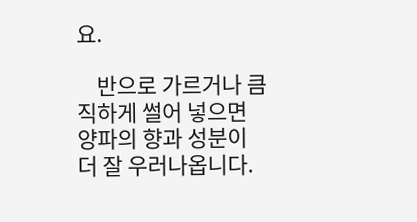요.

    반으로 가르거나 큼직하게 썰어 넣으면 양파의 향과 성분이 더 잘 우러나옵니다.